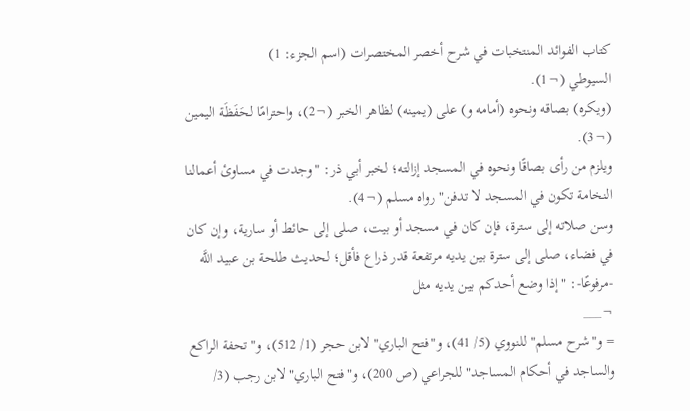كتاب الفوائد المنتخبات في شرح أخصر المختصرات (اسم الجزء: 1)
السيوطي (¬1).
(ويكره) بصاقه ونحوه (أمامه و) على (يمينه) لظاهر الخبر (¬2)، واحترامًا لحَفَظَة اليمين (¬3).
ويلزم من رأى بصاقًا ونحوه في المسجد إزالته؛ لخبر أبي ذر: "وجدت في مساوئ أعمالنا النخامة تكون في المسجد لا تدفن" رواه مسلم (¬4).
وسن صلاته إلى سترة، فإن كان في مسجد أو بيت، صلى إلى حائط أو سارية، وإن كان في فضاء، صلى إلى سترة بين يديه مرتفعة قدر ذراع فأقل؛ لحديث طلحة بن عبيد اللَّه -مرفوعًا-: "إذا وضع أحدكم بين يديه مثل
¬___
= و"شرح مسلم" للنووي (5/ 41)، و"فتح الباري" لابن حجر (1/ 512)، و"تحفة الراكع والساجد في أحكام المساجد" للجراعي (ص 200)، و"فتح الباري" لابن رجب (3/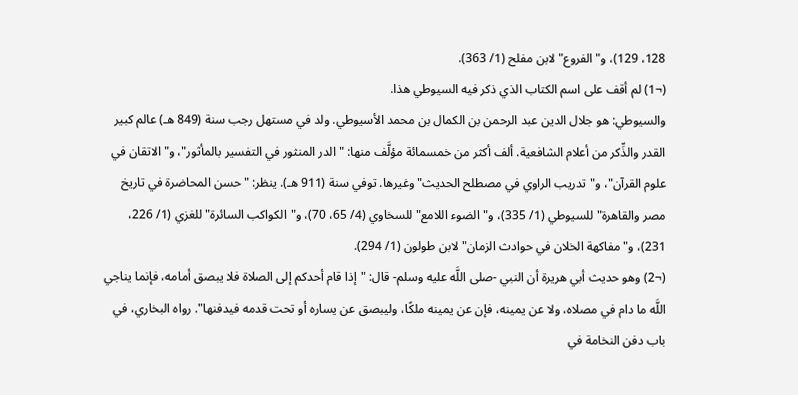128، 129)، و"الفروع" لابن مفلح (1/ 363).
(¬1) لم أقف على اسم الكتاب الذي ذكر فيه السيوطي هذا.
والسيوطي: هو جلال الدين عبد الرحمن بن الكمال بن محمد الأسيوطي. ولد في مستهل رجب سنة (849 هـ) عالم كبير القدر والذِّكر من أعلام الشافعية. ألف أكثر من خمسمائة مؤلَّف منها: "الدر المنثور في التفسير بالمأثور"، و"الاتقان في علوم القرآن"، و"تدريب الراوي في مصطلح الحديث" وغيرها. توفي سنة (911 هـ). ينظر: "حسن المحاضرة في تاريخ مصر والقاهرة" للسيوطي (1/ 335)، و"الضوء اللامع" للسخاوي (4/ 65، 70)، و"الكواكب السائرة" للغزي (1/ 226، 231)، و"مفاكهة الخلان في حوادث الزمان" لابن طولون (1/ 294).
(¬2) وهو حديث أبي هريرة أن النبي -صلى اللَّه عليه وسلم- قال: "إذا قام أحدكم إلى الصلاة فلا يبصق أمامه، فإنما يناجي اللَّه ما دام في مصلاه، ولا عن يمينه، فإن عن يمينه ملكًا، وليبصق عن يساره أو تحت قدمه فيدفنها". رواه البخاري، في باب دفن النخامة في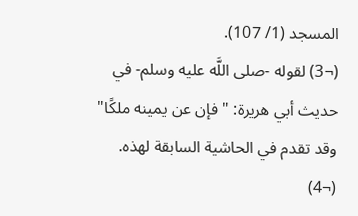المسجد (1/ 107).
(¬3) لقوله -صلى اللَّه عليه وسلم- في حديث أبي هريرة: "فإن عن يمينه ملكًا" وقد تقدم في الحاشية السابقة لهذه.
(¬4)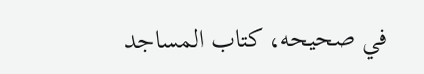في صحيحه، كتاب المساجد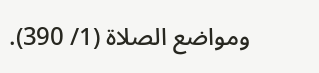ومواضع الصلاة (1/ 390).